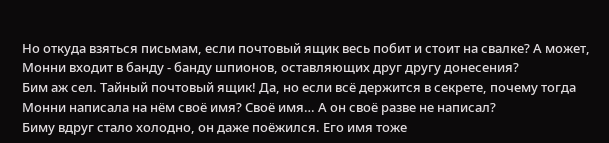Но откуда взяться письмам, если почтовый ящик весь побит и стоит на свалке? А может, Монни входит в банду - банду шпионов, оставляющих друг другу донесения?
Бим аж сел. Тайный почтовый ящик! Да, но если всё держится в секрете, почему тогда Монни написала на нём своё имя? Своё имя… А он своё разве не написал?
Биму вдруг стало холодно, он даже поёжился. Его имя тоже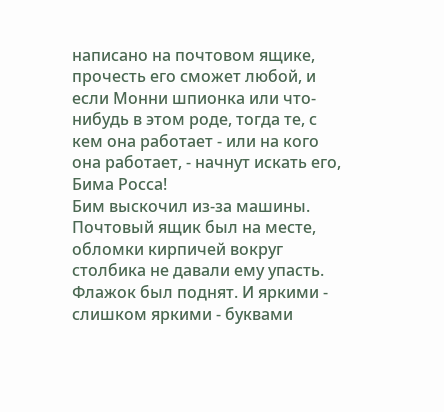написано на почтовом ящике, прочесть его сможет любой, и если Монни шпионка или что-нибудь в этом роде, тогда те, с кем она работает - или на кого она работает, - начнут искать его, Бима Росса!
Бим выскочил из-за машины. Почтовый ящик был на месте, обломки кирпичей вокруг столбика не давали ему упасть. Флажок был поднят. И яркими - слишком яркими - буквами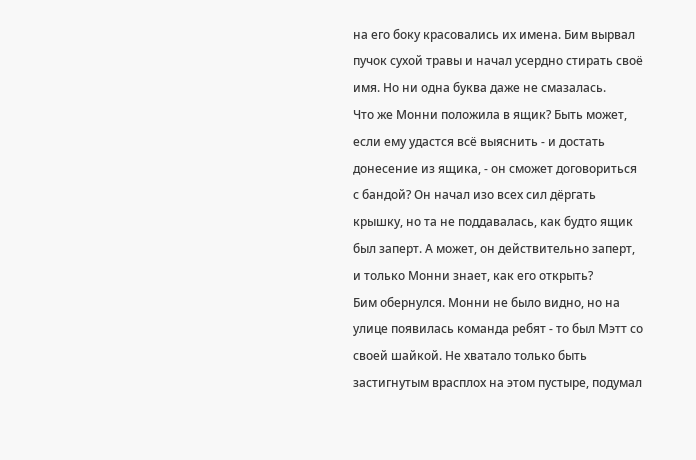на его боку красовались их имена. Бим вырвал пучок сухой травы и начал усердно стирать своё имя. Но ни одна буква даже не смазалась.
Что же Монни положила в ящик? Быть может, если ему удастся всё выяснить - и достать донесение из ящика, - он сможет договориться с бандой? Он начал изо всех сил дёргать крышку, но та не поддавалась, как будто ящик был заперт. А может, он действительно заперт, и только Монни знает, как его открыть?
Бим обернулся. Монни не было видно, но на улице появилась команда ребят - то был Мэтт со своей шайкой. Не хватало только быть застигнутым врасплох на этом пустыре, подумал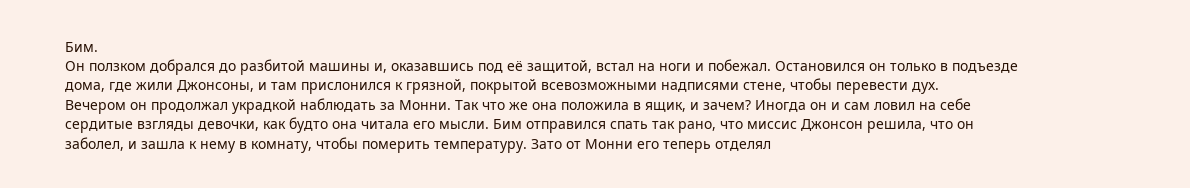Бим.
Он ползком добрался до разбитой машины и, оказавшись под её защитой, встал на ноги и побежал. Остановился он только в подъезде дома, где жили Джонсоны, и там прислонился к грязной, покрытой всевозможными надписями стене, чтобы перевести дух.
Вечером он продолжал украдкой наблюдать за Монни. Так что же она положила в ящик, и зачем? Иногда он и сам ловил на себе сердитые взгляды девочки, как будто она читала его мысли. Бим отправился спать так рано, что миссис Джонсон решила, что он заболел, и зашла к нему в комнату, чтобы померить температуру. Зато от Монни его теперь отделял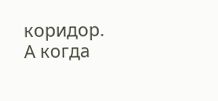коридор. А когда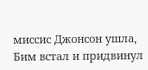миссис Джонсон ушла, Бим встал и придвинул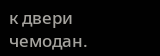к двери чемодан.